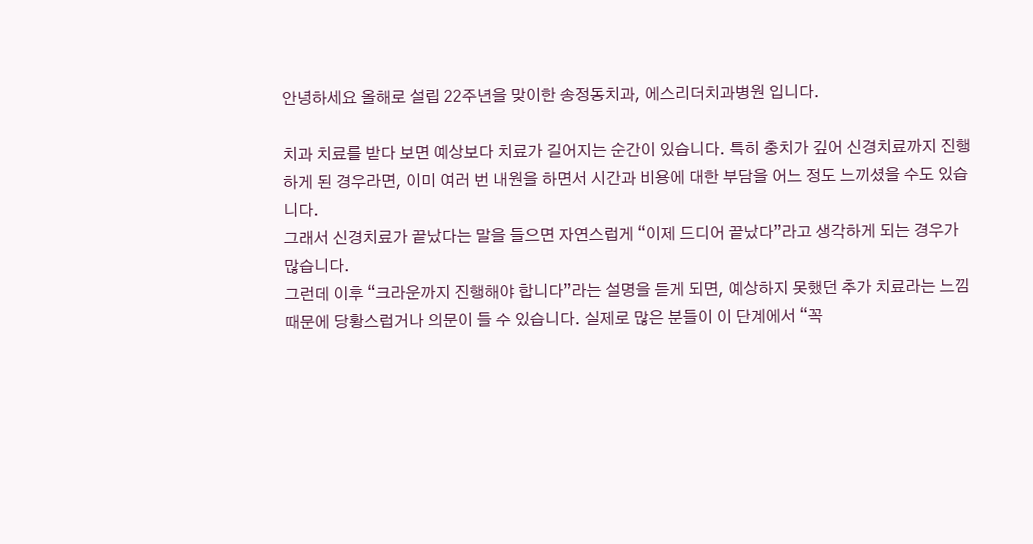안녕하세요 올해로 설립 22주년을 맞이한 송정동치과, 에스리더치과병원 입니다.

치과 치료를 받다 보면 예상보다 치료가 길어지는 순간이 있습니다. 특히 충치가 깊어 신경치료까지 진행하게 된 경우라면, 이미 여러 번 내원을 하면서 시간과 비용에 대한 부담을 어느 정도 느끼셨을 수도 있습니다.
그래서 신경치료가 끝났다는 말을 들으면 자연스럽게 “이제 드디어 끝났다”라고 생각하게 되는 경우가
많습니다.
그런데 이후 “크라운까지 진행해야 합니다”라는 설명을 듣게 되면, 예상하지 못했던 추가 치료라는 느낌 때문에 당황스럽거나 의문이 들 수 있습니다. 실제로 많은 분들이 이 단계에서 “꼭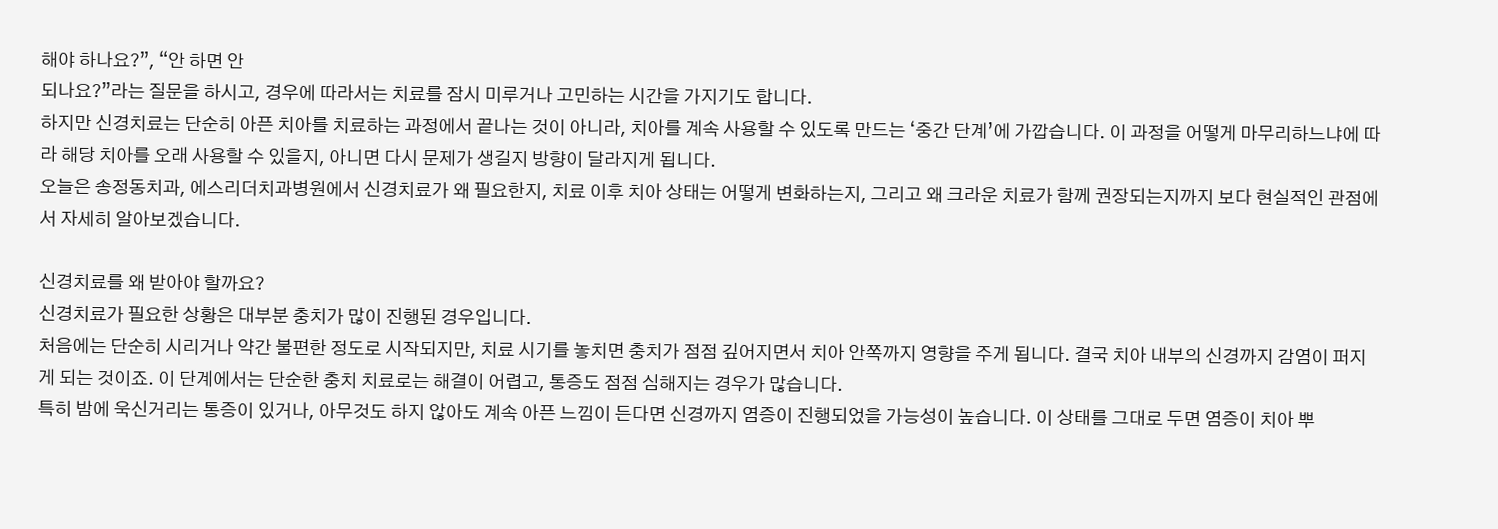해야 하나요?”, “안 하면 안
되나요?”라는 질문을 하시고, 경우에 따라서는 치료를 잠시 미루거나 고민하는 시간을 가지기도 합니다.
하지만 신경치료는 단순히 아픈 치아를 치료하는 과정에서 끝나는 것이 아니라, 치아를 계속 사용할 수 있도록 만드는 ‘중간 단계’에 가깝습니다. 이 과정을 어떻게 마무리하느냐에 따라 해당 치아를 오래 사용할 수 있을지, 아니면 다시 문제가 생길지 방향이 달라지게 됩니다.
오늘은 송정동치과, 에스리더치과병원에서 신경치료가 왜 필요한지, 치료 이후 치아 상태는 어떻게 변화하는지, 그리고 왜 크라운 치료가 함께 권장되는지까지 보다 현실적인 관점에서 자세히 알아보겠습니다.

신경치료를 왜 받아야 할까요?
신경치료가 필요한 상황은 대부분 충치가 많이 진행된 경우입니다.
처음에는 단순히 시리거나 약간 불편한 정도로 시작되지만, 치료 시기를 놓치면 충치가 점점 깊어지면서 치아 안쪽까지 영향을 주게 됩니다. 결국 치아 내부의 신경까지 감염이 퍼지게 되는 것이죠. 이 단계에서는 단순한 충치 치료로는 해결이 어렵고, 통증도 점점 심해지는 경우가 많습니다.
특히 밤에 욱신거리는 통증이 있거나, 아무것도 하지 않아도 계속 아픈 느낌이 든다면 신경까지 염증이 진행되었을 가능성이 높습니다. 이 상태를 그대로 두면 염증이 치아 뿌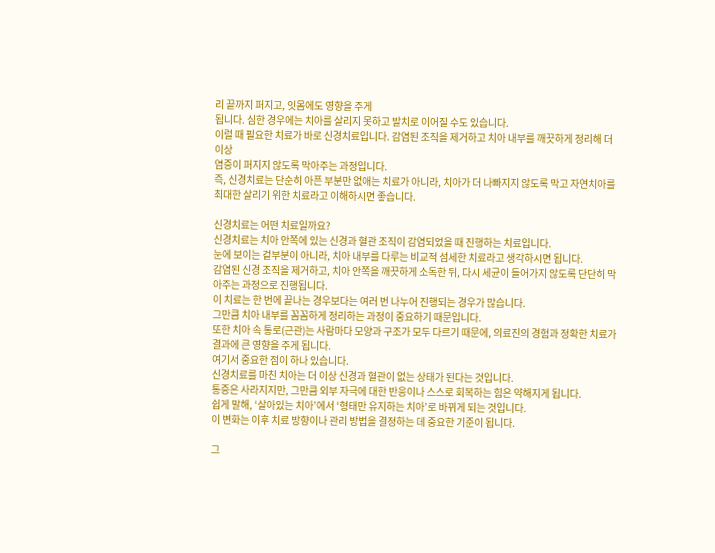리 끝까지 퍼지고, 잇몸에도 영향을 주게
됩니다. 심한 경우에는 치아를 살리지 못하고 발치로 이어질 수도 있습니다.
이럴 때 필요한 치료가 바로 신경치료입니다. 감염된 조직을 제거하고 치아 내부를 깨끗하게 정리해 더 이상
염증이 퍼지지 않도록 막아주는 과정입니다.
즉, 신경치료는 단순히 아픈 부분만 없애는 치료가 아니라, 치아가 더 나빠지지 않도록 막고 자연치아를 최대한 살리기 위한 치료라고 이해하시면 좋습니다.

신경치료는 어떤 치료일까요?
신경치료는 치아 안쪽에 있는 신경과 혈관 조직이 감염되었을 때 진행하는 치료입니다.
눈에 보이는 겉부분이 아니라, 치아 내부를 다루는 비교적 섬세한 치료라고 생각하시면 됩니다.
감염된 신경 조직을 제거하고, 치아 안쪽을 깨끗하게 소독한 뒤, 다시 세균이 들어가지 않도록 단단히 막아주는 과정으로 진행됩니다.
이 치료는 한 번에 끝나는 경우보다는 여러 번 나누어 진행되는 경우가 많습니다.
그만큼 치아 내부를 꼼꼼하게 정리하는 과정이 중요하기 때문입니다.
또한 치아 속 통로(근관)는 사람마다 모양과 구조가 모두 다르기 때문에, 의료진의 경험과 정확한 치료가 결과에 큰 영향을 주게 됩니다.
여기서 중요한 점이 하나 있습니다.
신경치료를 마친 치아는 더 이상 신경과 혈관이 없는 상태가 된다는 것입니다.
통증은 사라지지만, 그만큼 외부 자극에 대한 반응이나 스스로 회복하는 힘은 약해지게 됩니다.
쉽게 말해, ‘살아있는 치아’에서 ‘형태만 유지하는 치아’로 바뀌게 되는 것입니다.
이 변화는 이후 치료 방향이나 관리 방법을 결정하는 데 중요한 기준이 됩니다.

그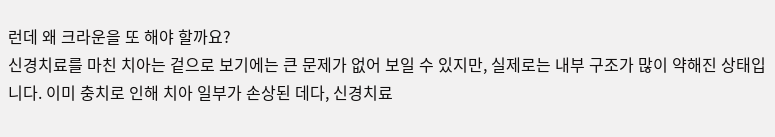런데 왜 크라운을 또 해야 할까요?
신경치료를 마친 치아는 겉으로 보기에는 큰 문제가 없어 보일 수 있지만, 실제로는 내부 구조가 많이 약해진 상태입니다. 이미 충치로 인해 치아 일부가 손상된 데다, 신경치료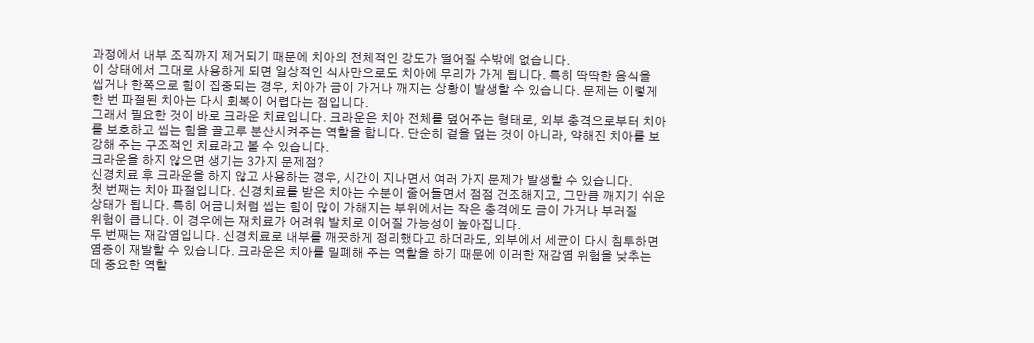과정에서 내부 조직까지 제거되기 때문에 치아의 전체적인 강도가 떨어질 수밖에 없습니다.
이 상태에서 그대로 사용하게 되면 일상적인 식사만으로도 치아에 무리가 가게 됩니다. 특히 딱딱한 음식을
씹거나 한쪽으로 힘이 집중되는 경우, 치아가 금이 가거나 깨지는 상황이 발생할 수 있습니다. 문제는 이렇게 한 번 파절된 치아는 다시 회복이 어렵다는 점입니다.
그래서 필요한 것이 바로 크라운 치료입니다. 크라운은 치아 전체를 덮어주는 형태로, 외부 충격으로부터 치아를 보호하고 씹는 힘을 골고루 분산시켜주는 역할을 합니다. 단순히 겉을 덮는 것이 아니라, 약해진 치아를 보강해 주는 구조적인 치료라고 볼 수 있습니다.
크라운을 하지 않으면 생기는 3가지 문제점?
신경치료 후 크라운을 하지 않고 사용하는 경우, 시간이 지나면서 여러 가지 문제가 발생할 수 있습니다.
첫 번째는 치아 파절입니다. 신경치료를 받은 치아는 수분이 줄어들면서 점점 건조해지고, 그만큼 깨지기 쉬운 상태가 됩니다. 특히 어금니처럼 씹는 힘이 많이 가해지는 부위에서는 작은 충격에도 금이 가거나 부러질
위험이 큽니다. 이 경우에는 재치료가 어려워 발치로 이어질 가능성이 높아집니다.
두 번째는 재감염입니다. 신경치료로 내부를 깨끗하게 정리했다고 하더라도, 외부에서 세균이 다시 침투하면 염증이 재발할 수 있습니다. 크라운은 치아를 밀폐해 주는 역할을 하기 때문에 이러한 재감염 위험을 낮추는 데 중요한 역할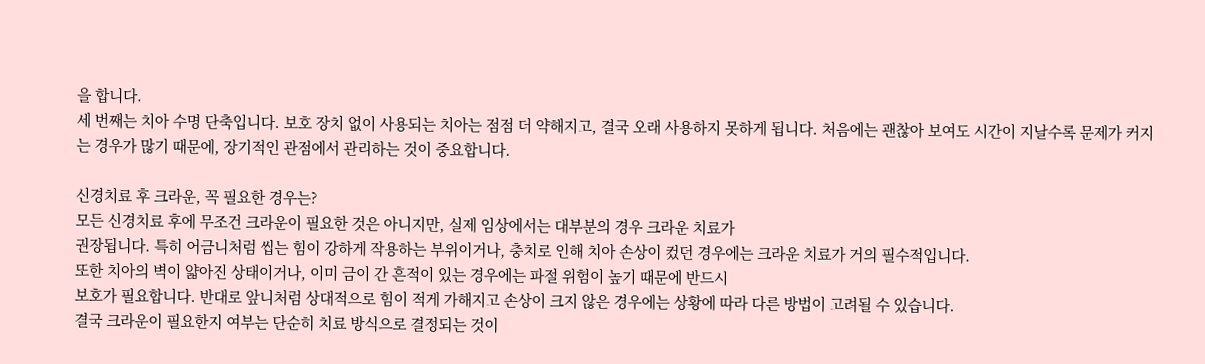을 합니다.
세 번째는 치아 수명 단축입니다. 보호 장치 없이 사용되는 치아는 점점 더 약해지고, 결국 오래 사용하지 못하게 됩니다. 처음에는 괜찮아 보여도 시간이 지날수록 문제가 커지는 경우가 많기 때문에, 장기적인 관점에서 관리하는 것이 중요합니다.

신경치료 후 크라운, 꼭 필요한 경우는?
모든 신경치료 후에 무조건 크라운이 필요한 것은 아니지만, 실제 임상에서는 대부분의 경우 크라운 치료가
권장됩니다. 특히 어금니처럼 씹는 힘이 강하게 작용하는 부위이거나, 충치로 인해 치아 손상이 컸던 경우에는 크라운 치료가 거의 필수적입니다.
또한 치아의 벽이 얇아진 상태이거나, 이미 금이 간 흔적이 있는 경우에는 파절 위험이 높기 때문에 반드시
보호가 필요합니다. 반대로 앞니처럼 상대적으로 힘이 적게 가해지고 손상이 크지 않은 경우에는 상황에 따라 다른 방법이 고려될 수 있습니다.
결국 크라운이 필요한지 여부는 단순히 치료 방식으로 결정되는 것이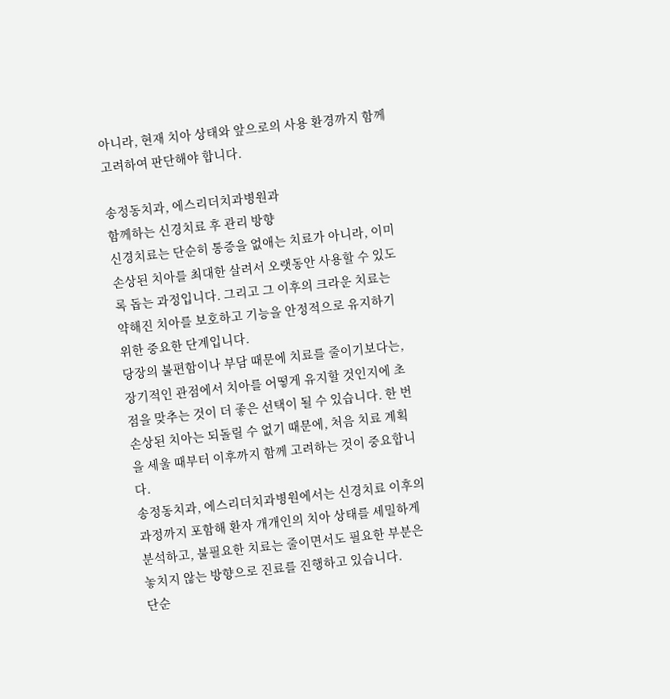아니라, 현재 치아 상태와 앞으로의 사용 환경까지 함께 고려하여 판단해야 합니다.

송정동치과, 에스리더치과병원과
함께하는 신경치료 후 관리 방향
신경치료는 단순히 통증을 없애는 치료가 아니라, 이미 손상된 치아를 최대한 살려서 오랫동안 사용할 수 있도록 돕는 과정입니다. 그리고 그 이후의 크라운 치료는 약해진 치아를 보호하고 기능을 안정적으로 유지하기 위한 중요한 단계입니다.
당장의 불편함이나 부담 때문에 치료를 줄이기보다는, 장기적인 관점에서 치아를 어떻게 유지할 것인지에 초점을 맞추는 것이 더 좋은 선택이 될 수 있습니다. 한 번 손상된 치아는 되돌릴 수 없기 때문에, 처음 치료 계획을 세울 때부터 이후까지 함께 고려하는 것이 중요합니다.
송정동치과, 에스리더치과병원에서는 신경치료 이후의 과정까지 포함해 환자 개개인의 치아 상태를 세밀하게 분석하고, 불필요한 치료는 줄이면서도 필요한 부분은 놓치지 않는 방향으로 진료를 진행하고 있습니다.
단순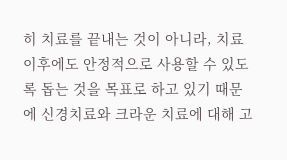히 치료를 끝내는 것이 아니라, 치료 이후에도 안정적으로 사용할 수 있도록 돕는 것을 목표로 하고 있기 때문에 신경치료와 크라운 치료에 대해 고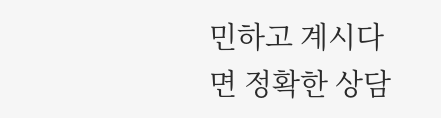민하고 계시다면 정확한 상담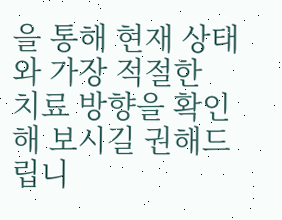을 통해 현재 상태와 가장 적절한
치료 방향을 확인해 보시길 권해드립니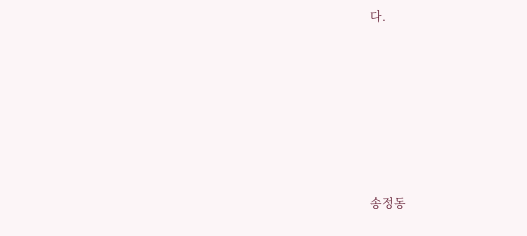다.






송정동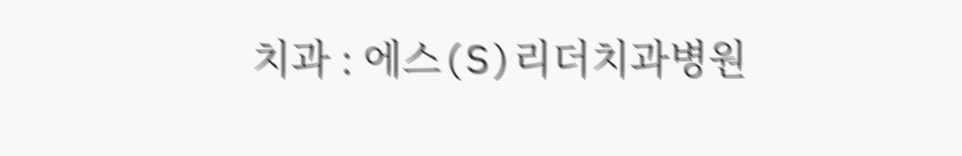치과 : 에스(S)리더치과병원